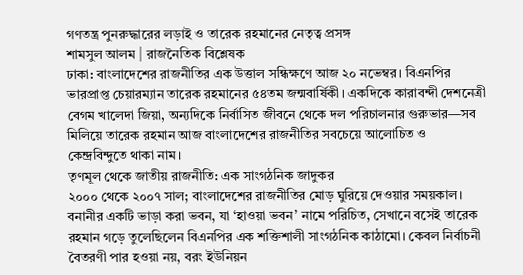গণতন্ত্র পুনরুদ্ধারের লড়াই ও তারেক রহমানের নেতৃত্ব প্রসঙ্গ
শামসুল আলম | রাজনৈতিক বিশ্লেষক
ঢাকা: বাংলাদেশের রাজনীতির এক উত্তাল সন্ধিক্ষণে আজ ২০ নভেম্বর। বিএনপির ভারপ্রাপ্ত চেয়ারম্যান তারেক রহমানের ৫৪তম জন্মবার্ষিকী। একদিকে কারাবন্দী দেশনেত্রী বেগম খালেদা জিয়া, অন্যদিকে নির্বাসিত জীবনে থেকে দল পরিচালনার গুরুভার—সব মিলিয়ে তারেক রহমান আজ বাংলাদেশের রাজনীতির সবচেয়ে আলোচিত ও কেন্দ্রবিন্দুতে থাকা নাম।
তৃণমূল থেকে জাতীয় রাজনীতি: এক সাংগঠনিক জাদুকর
২০০০ থেকে ২০০৭ সাল; বাংলাদেশের রাজনীতির মোড় ঘুরিয়ে দেওয়ার সময়কাল। বনানীর একটি ভাড়া করা ভবন, যা ‘হাওয়া ভবন’ নামে পরিচিত, সেখানে বসেই তারেক রহমান গড়ে তুলেছিলেন বিএনপির এক শক্তিশালী সাংগঠনিক কাঠামো। কেবল নির্বাচনী বৈতরণী পার হওয়া নয়, বরং ইউনিয়ন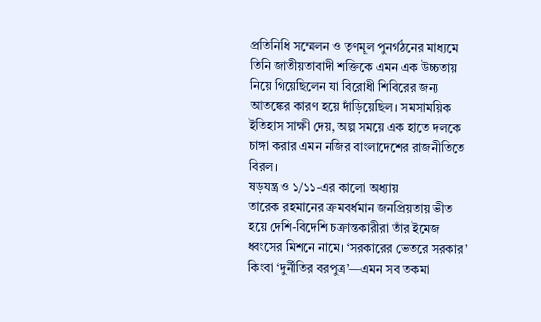প্রতিনিধি সম্মেলন ও তৃণমূল পুনর্গঠনের মাধ্যমে তিনি জাতীয়তাবাদী শক্তিকে এমন এক উচ্চতায় নিয়ে গিয়েছিলেন যা বিরোধী শিবিরের জন্য আতঙ্কের কারণ হয়ে দাঁড়িয়েছিল। সমসাময়িক ইতিহাস সাক্ষী দেয়, অল্প সময়ে এক হাতে দলকে চাঙ্গা করার এমন নজির বাংলাদেশের রাজনীতিতে বিরল।
ষড়যন্ত্র ও ১/১১-এর কালো অধ্যায়
তারেক রহমানের ক্রমবর্ধমান জনপ্রিয়তায় ভীত হয়ে দেশি-বিদেশি চক্রান্তকারীরা তাঁর ইমেজ ধ্বংসের মিশনে নামে। ‘সরকারের ভেতরে সরকার’ কিংবা ‘দুর্নীতির বরপুত্র’—এমন সব তকমা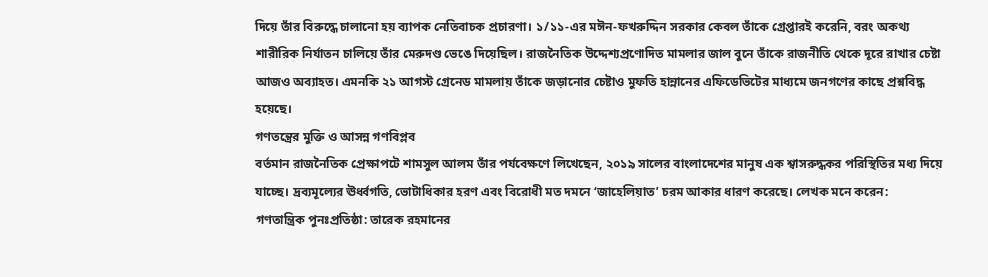দিয়ে তাঁর বিরুদ্ধে চালানো হয় ব্যাপক নেতিবাচক প্রচারণা। ১/১১-এর মঈন-ফখরুদ্দিন সরকার কেবল তাঁকে গ্রেপ্তারই করেনি, বরং অকথ্য শারীরিক নির্যাতন চালিয়ে তাঁর মেরুদণ্ড ভেঙে দিয়েছিল। রাজনৈতিক উদ্দেশ্যপ্রণোদিত মামলার জাল বুনে তাঁকে রাজনীতি থেকে দূরে রাখার চেষ্টা আজও অব্যাহত। এমনকি ২১ আগস্ট গ্রেনেড মামলায় তাঁকে জড়ানোর চেষ্টাও মুফতি হান্নানের এফিডেভিটের মাধ্যমে জনগণের কাছে প্রশ্নবিদ্ধ হয়েছে।
গণতন্ত্রের মুক্তি ও আসন্ন গণবিপ্লব
বর্তমান রাজনৈতিক প্রেক্ষাপটে শামসুল আলম তাঁর পর্যবেক্ষণে লিখেছেন, ২০১৯ সালের বাংলাদেশের মানুষ এক শ্বাসরুদ্ধকর পরিস্থিতির মধ্য দিয়ে যাচ্ছে। দ্রব্যমূল্যের ঊর্ধ্বগতি, ভোটাধিকার হরণ এবং বিরোধী মত দমনে ‘জাহেলিয়াত’ চরম আকার ধারণ করেছে। লেখক মনে করেন:
গণতান্ত্রিক পুনঃপ্রতিষ্ঠা: তারেক রহমানের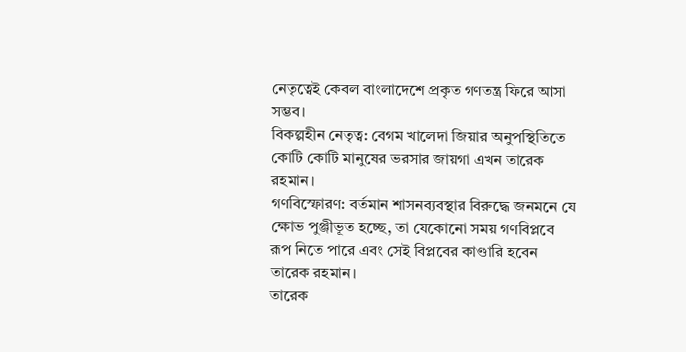নেতৃত্বেই কেবল বাংলাদেশে প্রকৃত গণতন্ত্র ফিরে আসা সম্ভব।
বিকল্পহীন নেতৃত্ব: বেগম খালেদা জিয়ার অনুপস্থিতিতে কোটি কোটি মানুষের ভরসার জায়গা এখন তারেক রহমান।
গণবিস্ফোরণ: বর্তমান শাসনব্যবস্থার বিরুদ্ধে জনমনে যে ক্ষোভ পুঞ্জীভূত হচ্ছে, তা যেকোনো সময় গণবিপ্লবে রূপ নিতে পারে এবং সেই বিপ্লবের কাণ্ডারি হবেন তারেক রহমান।
তারেক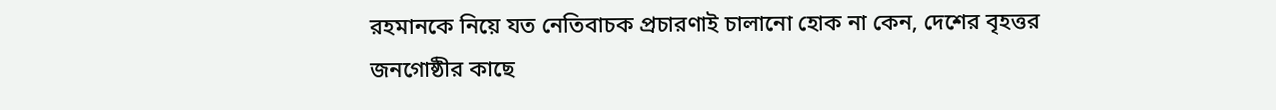রহমানকে নিয়ে যত নেতিবাচক প্রচারণাই চালানো হোক না কেন, দেশের বৃহত্তর জনগোষ্ঠীর কাছে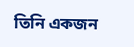তিনি একজন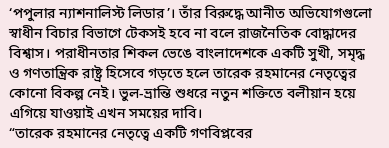‘পপুলার ন্যাশনালিস্ট লিডার’। তাঁর বিরুদ্ধে আনীত অভিযোগগুলো স্বাধীন বিচার বিভাগে টেকসই হবে না বলে রাজনৈতিক বোদ্ধাদের বিশ্বাস। পরাধীনতার শিকল ভেঙে বাংলাদেশকে একটি সুখী, সমৃদ্ধ ও গণতান্ত্রিক রাষ্ট্র হিসেবে গড়তে হলে তারেক রহমানের নেতৃত্বের কোনো বিকল্প নেই। ভুল-ভ্রান্তি শুধরে নতুন শক্তিতে বলীয়ান হয়ে এগিয়ে যাওয়াই এখন সময়ের দাবি।
“তারেক রহমানের নেতৃত্বে একটি গণবিপ্লবের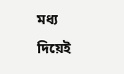মধ্য দিয়েই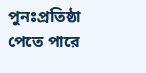পুনঃপ্রতিষ্ঠা পেতে পারে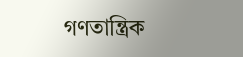গণতান্ত্রিক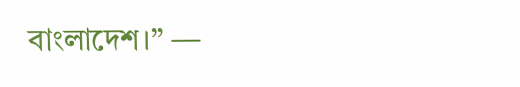বাংলাদেশ।” —